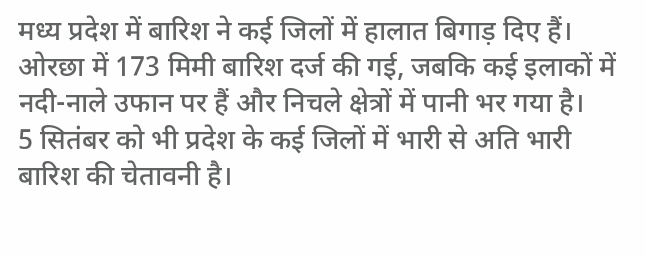मध्य प्रदेश में बारिश ने कई जिलों में हालात बिगाड़ दिए हैं। ओरछा में 173 मिमी बारिश दर्ज की गई, जबकि कई इलाकों में नदी-नाले उफान पर हैं और निचले क्षेत्रों में पानी भर गया है।
5 सितंबर को भी प्रदेश के कई जिलों में भारी से अति भारी बारिश की चेतावनी है।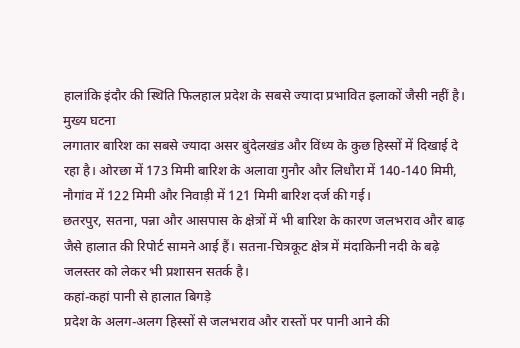हालांकि इंदौर की स्थिति फिलहाल प्रदेश के सबसे ज्यादा प्रभावित इलाकों जैसी नहीं है।
मुख्य घटना
लगातार बारिश का सबसे ज्यादा असर बुंदेलखंड और विंध्य के कुछ हिस्सों में दिखाई दे रहा है। ओरछा में 173 मिमी बारिश के अलावा गुनौर और लिधौरा में 140-140 मिमी, नौगांव में 122 मिमी और निवाड़ी में 121 मिमी बारिश दर्ज की गई।
छतरपुर, सतना, पन्ना और आसपास के क्षेत्रों में भी बारिश के कारण जलभराव और बाढ़ जैसे हालात की रिपोर्ट सामने आई हैं। सतना-चित्रकूट क्षेत्र में मंदाकिनी नदी के बढ़े जलस्तर को लेकर भी प्रशासन सतर्क है।
कहां-कहां पानी से हालात बिगड़े
प्रदेश के अलग-अलग हिस्सों से जलभराव और रास्तों पर पानी आने की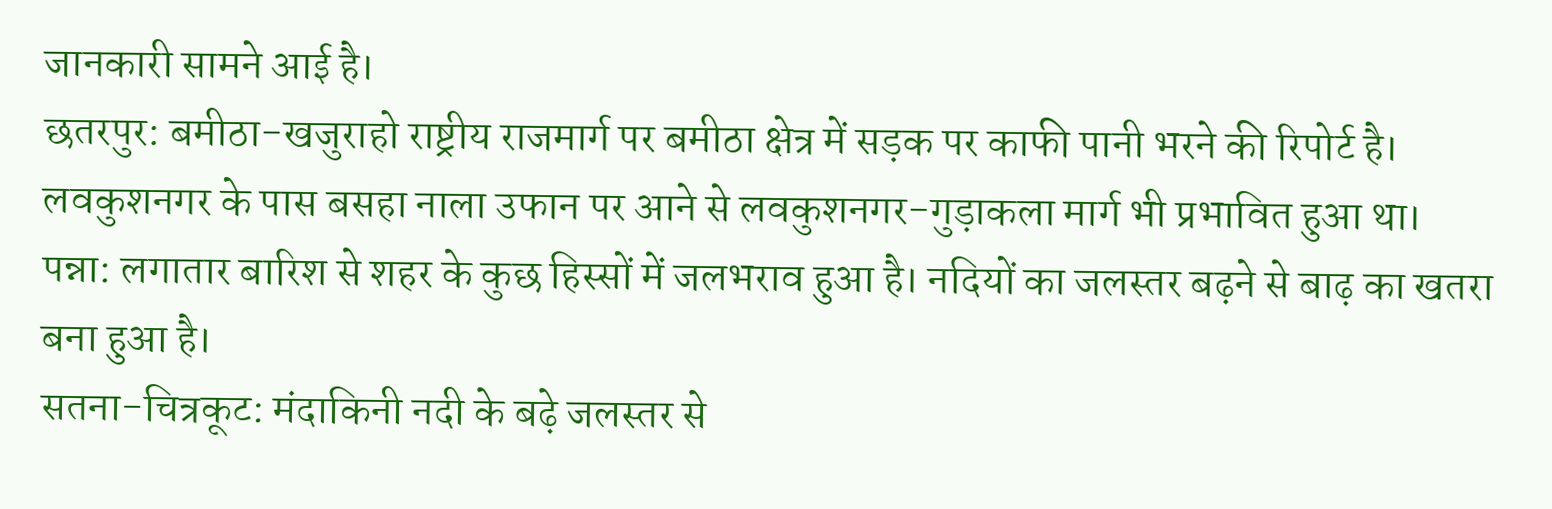जानकारी सामने आई है।
छतरपुर: बमीठा-खजुराहो राष्ट्रीय राजमार्ग पर बमीठा क्षेत्र में सड़क पर काफी पानी भरने की रिपोर्ट है। लवकुशनगर के पास बसहा नाला उफान पर आने से लवकुशनगर-गुड़ाकला मार्ग भी प्रभावित हुआ था।
पन्ना: लगातार बारिश से शहर के कुछ हिस्सों में जलभराव हुआ है। नदियों का जलस्तर बढ़ने से बाढ़ का खतरा बना हुआ है।
सतना-चित्रकूट: मंदाकिनी नदी के बढ़े जलस्तर से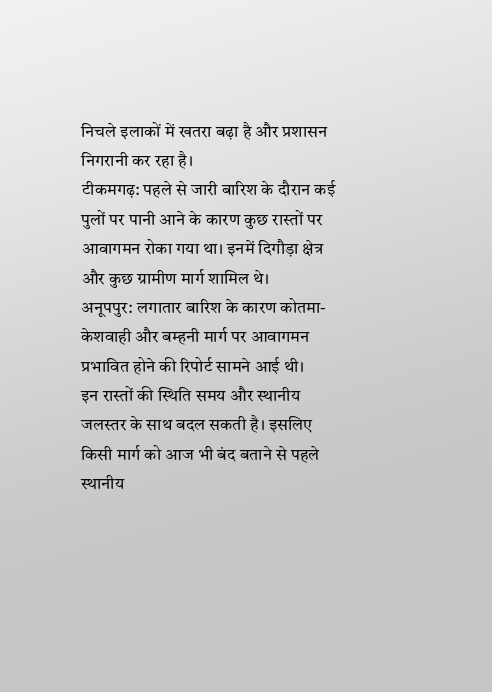निचले इलाकों में खतरा बढ़ा है और प्रशासन निगरानी कर रहा है।
टीकमगढ़: पहले से जारी बारिश के दौरान कई पुलों पर पानी आने के कारण कुछ रास्तों पर आवागमन रोका गया था। इनमें दिगौड़ा क्षेत्र और कुछ ग्रामीण मार्ग शामिल थे।
अनूपपुर: लगातार बारिश के कारण कोतमा-केशवाही और बम्हनी मार्ग पर आवागमन प्रभावित होने की रिपोर्ट सामने आई थी।
इन रास्तों की स्थिति समय और स्थानीय जलस्तर के साथ बदल सकती है। इसलिए किसी मार्ग को आज भी बंद बताने से पहले स्थानीय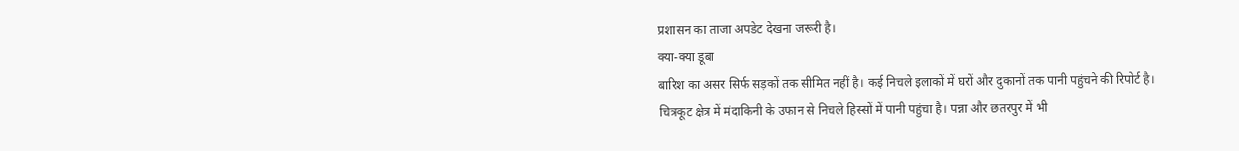प्रशासन का ताजा अपडेट देखना जरूरी है।
क्या-क्या डूबा
बारिश का असर सिर्फ सड़कों तक सीमित नहीं है। कई निचले इलाकों में घरों और दुकानों तक पानी पहुंचने की रिपोर्ट है।
चित्रकूट क्षेत्र में मंदाकिनी के उफान से निचले हिस्सों में पानी पहुंचा है। पन्ना और छतरपुर में भी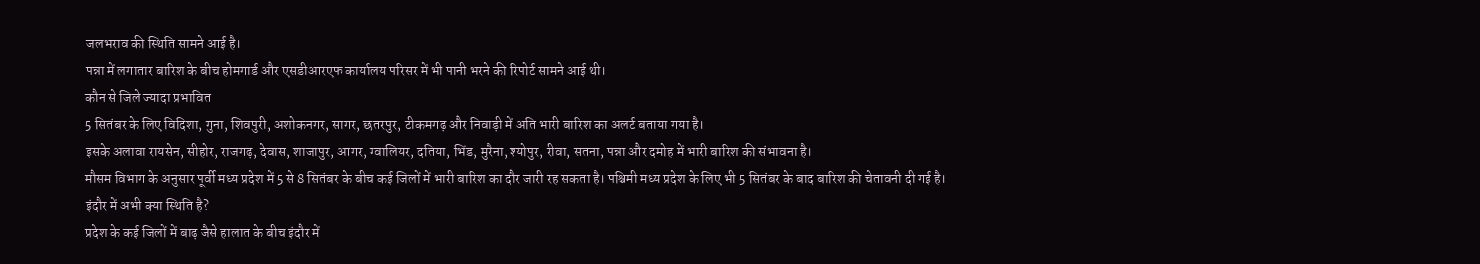जलभराव की स्थिति सामने आई है।
पन्ना में लगातार बारिश के बीच होमगार्ड और एसडीआरएफ कार्यालय परिसर में भी पानी भरने की रिपोर्ट सामने आई थी।
कौन से जिले ज्यादा प्रभावित
5 सितंबर के लिए विदिशा, गुना, शिवपुरी, अशोकनगर, सागर, छतरपुर, टीकमगढ़ और निवाड़ी में अति भारी बारिश का अलर्ट बताया गया है।
इसके अलावा रायसेन, सीहोर, राजगढ़, देवास, शाजापुर, आगर, ग्वालियर, दतिया, भिंड, मुरैना, श्योपुर, रीवा, सतना, पन्ना और दमोह में भारी बारिश की संभावना है।
मौसम विभाग के अनुसार पूर्वी मध्य प्रदेश में 5 से 8 सितंबर के बीच कई जिलों में भारी बारिश का दौर जारी रह सकता है। पश्चिमी मध्य प्रदेश के लिए भी 5 सितंबर के बाद बारिश की चेतावनी दी गई है।
इंदौर में अभी क्या स्थिति है?
प्रदेश के कई जिलों में बाढ़ जैसे हालात के बीच इंदौर में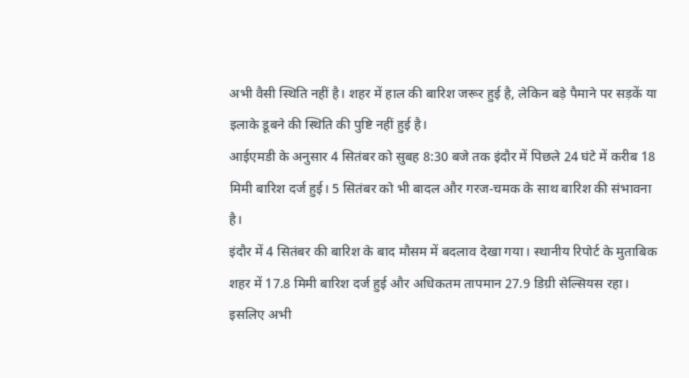अभी वैसी स्थिति नहीं है। शहर में हाल की बारिश जरूर हुई है, लेकिन बड़े पैमाने पर सड़कें या इलाके डूबने की स्थिति की पुष्टि नहीं हुई है।
आईएमडी के अनुसार 4 सितंबर को सुबह 8:30 बजे तक इंदौर में पिछले 24 घंटे में करीब 18 मिमी बारिश दर्ज हुई। 5 सितंबर को भी बादल और गरज-चमक के साथ बारिश की संभावना है।
इंदौर में 4 सितंबर की बारिश के बाद मौसम में बदलाव देखा गया। स्थानीय रिपोर्ट के मुताबिक शहर में 17.8 मिमी बारिश दर्ज हुई और अधिकतम तापमान 27.9 डिग्री सेल्सियस रहा।
इसलिए अभी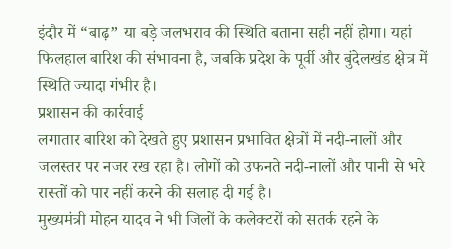इंदौर में “बाढ़” या बड़े जलभराव की स्थिति बताना सही नहीं होगा। यहां फिलहाल बारिश की संभावना है, जबकि प्रदेश के पूर्वी और बुंदेलखंड क्षेत्र में स्थिति ज्यादा गंभीर है।
प्रशासन की कार्रवाई
लगातार बारिश को देखते हुए प्रशासन प्रभावित क्षेत्रों में नदी-नालों और जलस्तर पर नजर रख रहा है। लोगों को उफनते नदी-नालों और पानी से भरे रास्तों को पार नहीं करने की सलाह दी गई है।
मुख्यमंत्री मोहन यादव ने भी जिलों के कलेक्टरों को सतर्क रहने के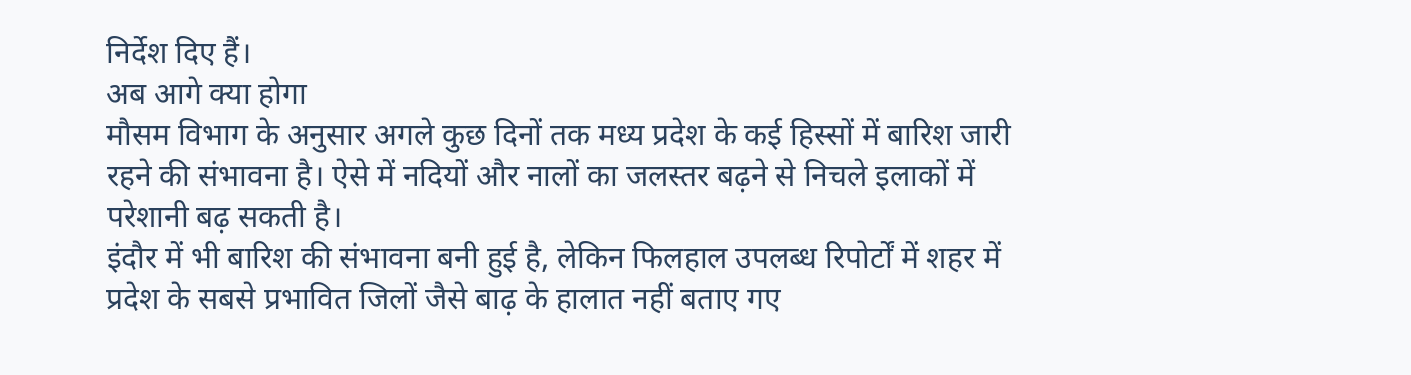निर्देश दिए हैं।
अब आगे क्या होगा
मौसम विभाग के अनुसार अगले कुछ दिनों तक मध्य प्रदेश के कई हिस्सों में बारिश जारी रहने की संभावना है। ऐसे में नदियों और नालों का जलस्तर बढ़ने से निचले इलाकों में परेशानी बढ़ सकती है।
इंदौर में भी बारिश की संभावना बनी हुई है, लेकिन फिलहाल उपलब्ध रिपोर्टों में शहर में प्रदेश के सबसे प्रभावित जिलों जैसे बाढ़ के हालात नहीं बताए गए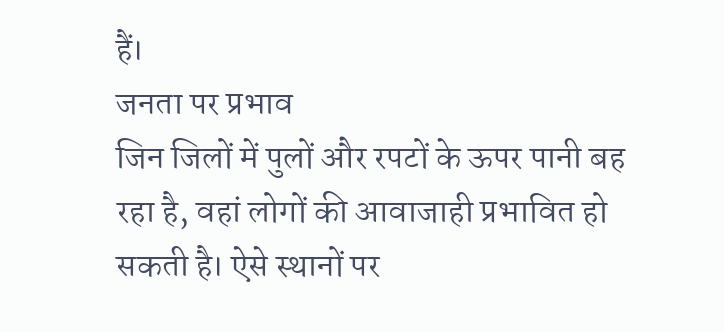हैं।
जनता पर प्रभाव
जिन जिलों में पुलों और रपटों के ऊपर पानी बह रहा है, वहां लोगों की आवाजाही प्रभावित हो सकती है। ऐसे स्थानों पर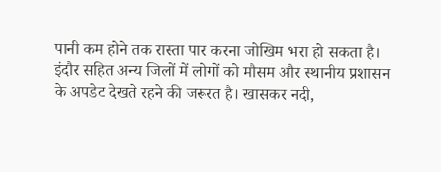पानी कम होने तक रास्ता पार करना जोखिम भरा हो सकता है।
इंदौर सहित अन्य जिलों में लोगों को मौसम और स्थानीय प्रशासन के अपडेट देखते रहने की जरूरत है। खासकर नदी,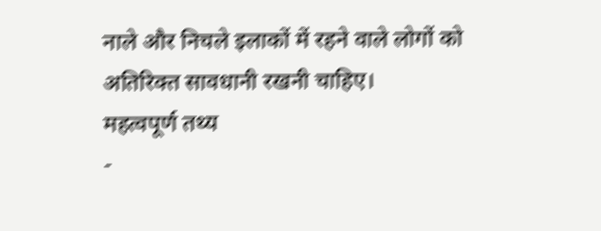नाले और निचले इलाकों में रहने वाले लोगों को अतिरिक्त सावधानी रखनी चाहिए।
महत्वपूर्ण तथ्य
-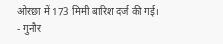ओरछा में 173 मिमी बारिश दर्ज की गई।
- गुनौर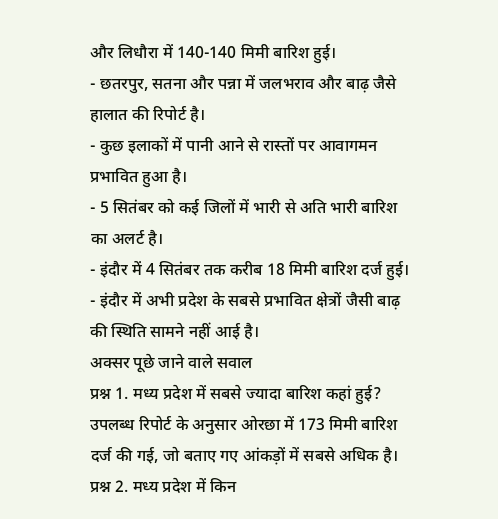और लिधौरा में 140-140 मिमी बारिश हुई।
- छतरपुर, सतना और पन्ना में जलभराव और बाढ़ जैसे हालात की रिपोर्ट है।
- कुछ इलाकों में पानी आने से रास्तों पर आवागमन प्रभावित हुआ है।
- 5 सितंबर को कई जिलों में भारी से अति भारी बारिश का अलर्ट है।
- इंदौर में 4 सितंबर तक करीब 18 मिमी बारिश दर्ज हुई।
- इंदौर में अभी प्रदेश के सबसे प्रभावित क्षेत्रों जैसी बाढ़ की स्थिति सामने नहीं आई है।
अक्सर पूछे जाने वाले सवाल
प्रश्न 1. मध्य प्रदेश में सबसे ज्यादा बारिश कहां हुई?
उपलब्ध रिपोर्ट के अनुसार ओरछा में 173 मिमी बारिश दर्ज की गई, जो बताए गए आंकड़ों में सबसे अधिक है।
प्रश्न 2. मध्य प्रदेश में किन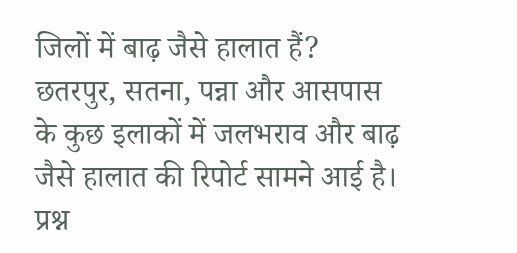जिलों में बाढ़ जैसे हालात हैं?
छतरपुर, सतना, पन्ना और आसपास के कुछ इलाकों में जलभराव और बाढ़ जैसे हालात की रिपोर्ट सामने आई है।
प्रश्न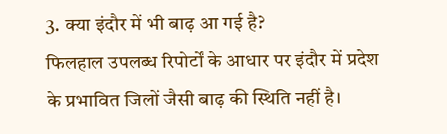3. क्या इंदौर में भी बाढ़ आ गई है?
फिलहाल उपलब्ध रिपोर्टों के आधार पर इंदौर में प्रदेश के प्रभावित जिलों जैसी बाढ़ की स्थिति नहीं है।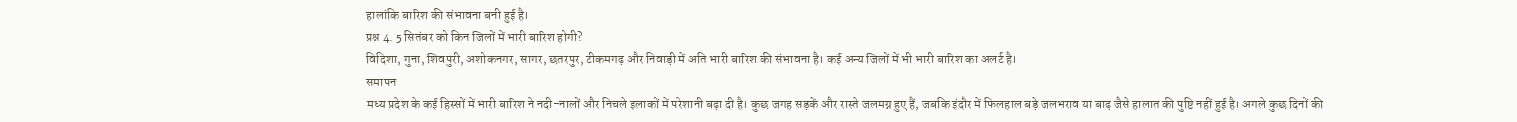हालांकि बारिश की संभावना बनी हुई है।
प्रश्न 4. 5 सितंबर को किन जिलों में भारी बारिश होगी?
विदिशा, गुना, शिवपुरी, अशोकनगर, सागर, छतरपुर, टीकमगढ़ और निवाड़ी में अति भारी बारिश की संभावना है। कई अन्य जिलों में भी भारी बारिश का अलर्ट है।
समापन
मध्य प्रदेश के कई हिस्सों में भारी बारिश ने नदी-नालों और निचले इलाकों में परेशानी बढ़ा दी है। कुछ जगह सड़कें और रास्ते जलमग्न हुए हैं, जबकि इंदौर में फिलहाल बड़े जलभराव या बाढ़ जैसे हालात की पुष्टि नहीं हुई है। अगले कुछ दिनों की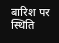बारिश पर स्थिति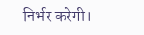निर्भर करेगी।